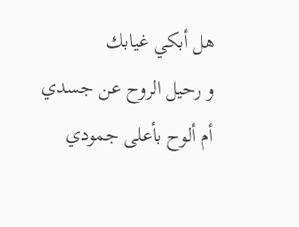هل أبكي غيابك
و رحيل الروح عن جسدي
أم ألوح بأعلى جمودي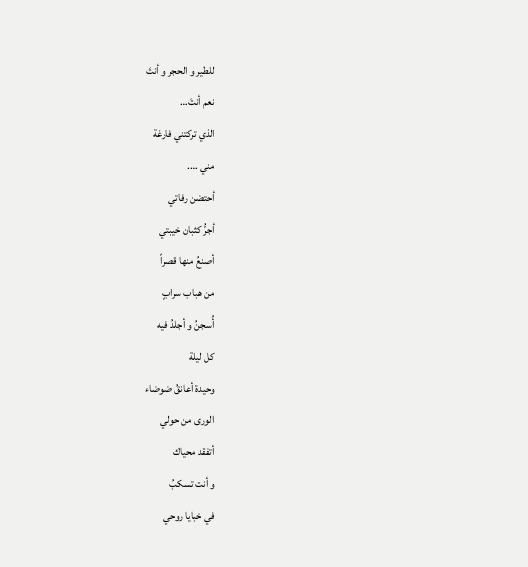للطير و الحجر و أنتَ
نعم أنتَ…
الذي تركتني فارغة
مني ….
أحتضن رفاتي
أجرُّ كثبان خيبتي
أصنعُ منها قصراً
من هباب سرابٍ
أُسجنُ و أجلدُ فيه
كل ليلة
وحيدة أعانقُ ضوضاء
الورى من حولي
أتفقد محياك
و أنت تسكبُ
في خبايا روحي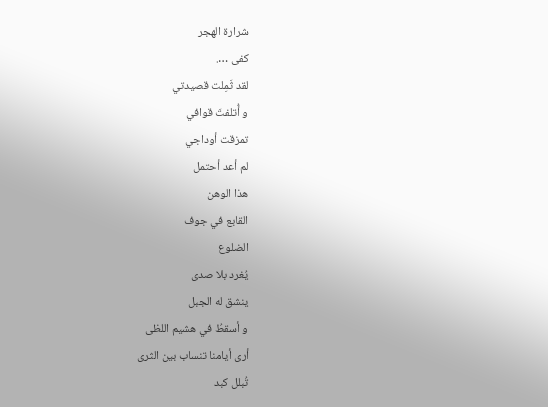شرارة الهجر
كفى ….
لقد ثَمِلت قصيدتي
و أُتلفتَ قوافي
تمزقت أوداجي
لم أعد أحتمل
هذا الوهن
القابع في جوف
الضلوع
يُغرد بلا صدى
ينشق له الجبل
و أسقطُ في هشيم اللظى
أرى أيامنا تنساب بين الثرى
تُبلل كبد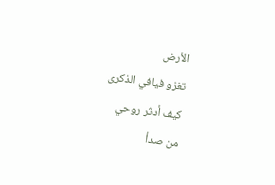الأرض
تغزو فيافي الذكرى
كيف أدثر روحي
من صدأ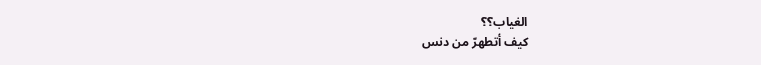الغياب؟؟
كيف أتطهرّ من دنس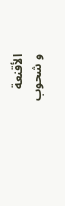الأقنعة
و شحوب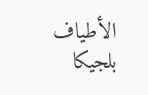الأطياف
بلجيكا